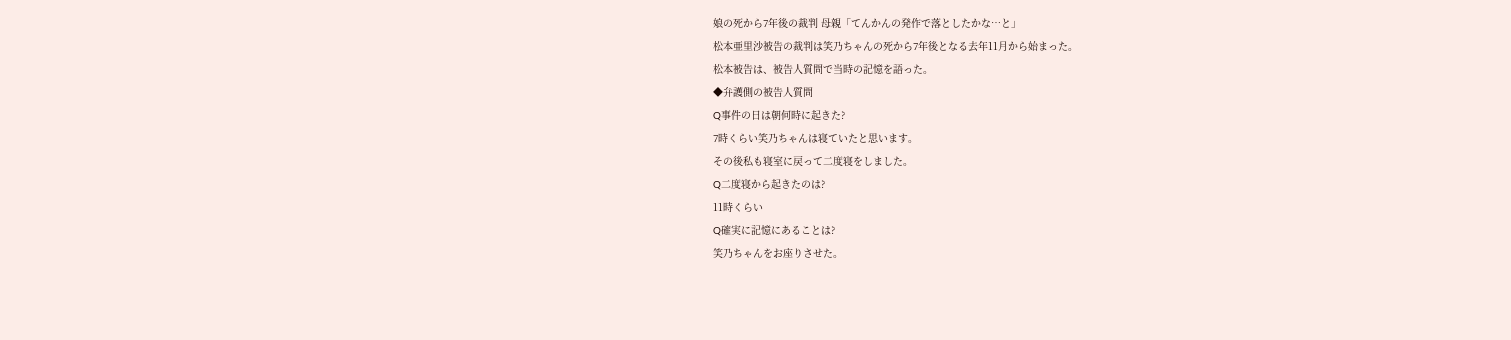娘の死から7年後の裁判 母親「てんかんの発作で落としたかな…と」
松本亜里沙被告の裁判は笑乃ちゃんの死から7年後となる去年11月から始まった。
松本被告は、被告人質問で当時の記憶を語った。
◆弁護側の被告人質問
Q事件の日は朝何時に起きた?
7時くらい笑乃ちゃんは寝ていたと思います。
その後私も寝室に戻って二度寝をしました。
Q二度寝から起きたのは?
11時くらい
Q確実に記憶にあることは?
笑乃ちゃんをお座りさせた。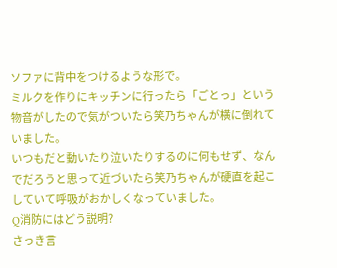ソファに背中をつけるような形で。
ミルクを作りにキッチンに行ったら「ごとっ」という物音がしたので気がついたら笑乃ちゃんが横に倒れていました。
いつもだと動いたり泣いたりするのに何もせず、なんでだろうと思って近づいたら笑乃ちゃんが硬直を起こしていて呼吸がおかしくなっていました。
Q消防にはどう説明?
さっき言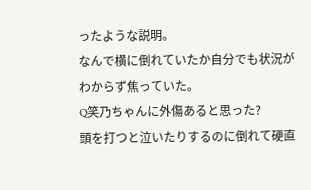ったような説明。
なんで横に倒れていたか自分でも状況がわからず焦っていた。
Q笑乃ちゃんに外傷あると思った?
頭を打つと泣いたりするのに倒れて硬直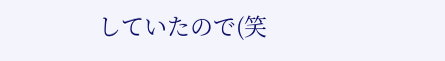していたので(笑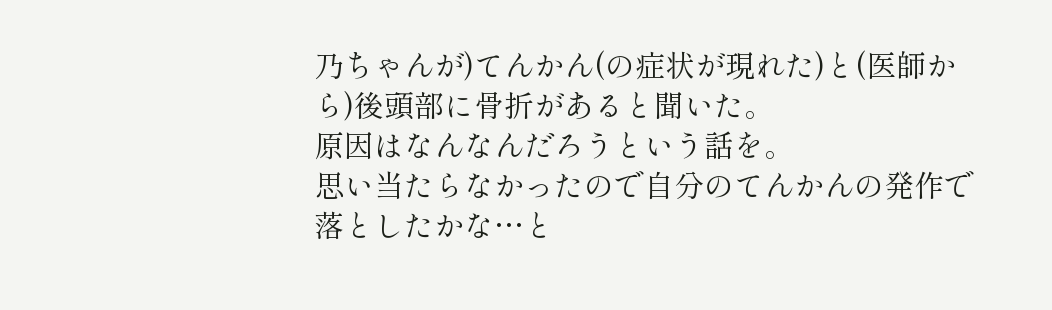乃ちゃんが)てんかん(の症状が現れた)と(医師から)後頭部に骨折があると聞いた。
原因はなんなんだろうという話を。
思い当たらなかったので自分のてんかんの発作で落としたかな…と